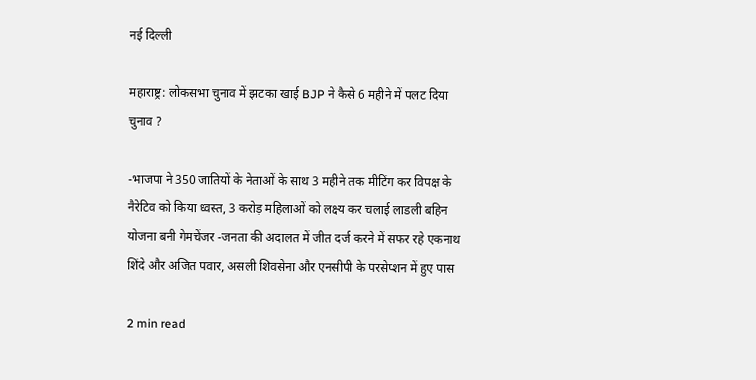नई दिल्ली

महाराष्ट्र: लोकसभा चुनाव में झटका खाई BJP ने कैसे 6 महीने में पलट दिया चुनाव ?

-भाजपा ने 350 जातियों के नेताओं के साथ 3 महीने तक मीटिंग कर विपक्ष के नैरेटिव को किया ध्वस्त, 3 करोड़ महिलाओं को लक्ष्य कर चलाई लाडली बहिन योजना बनी गेमचेंजर -जनता की अदालत में जीत दर्ज करने में सफर रहे एकनाथ शिंदे और अजित पवार, असली शिवसेना और एनसीपी के परसेप्शन में हुए पास

2 min read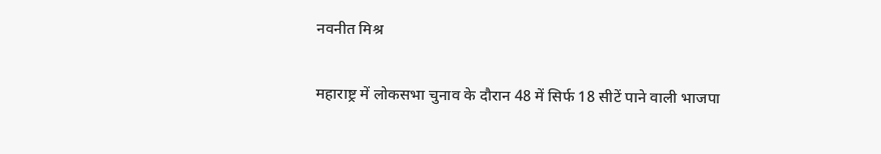नवनीत मिश्र

महाराष्ट्र में लोकसभा चुनाव के दौरान 48 में सिर्फ 18 सीटें पाने वाली भाजपा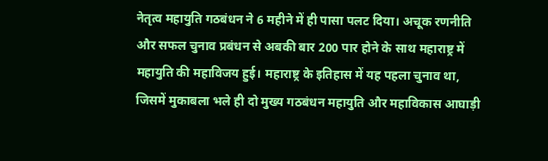नेतृत्व महायुति गठबंधन ने 6 महीने में ही पासा पलट दिया। अचूक रणनीति और सफल चुनाव प्रबंधन से अबकी बार 200 पार होने के साथ महाराष्ट्र में महायुति की महाविजय हुई। महाराष्ट्र के इतिहास में यह पहला चुनाव था, जिसमें मुकाबला भले ही दो मुख्य गठबंधन महायुति और महाविकास आघाड़ी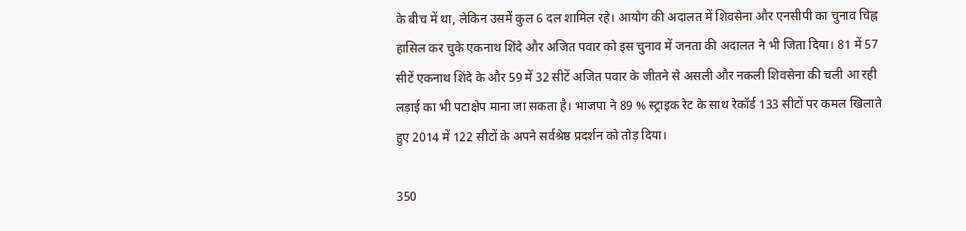के बीच में था, लेकिन उसमें कुल 6 दल शामिल रहे। आयोग की अदालत में शिवसेना और एनसीपी का चुनाव चिह्न हासिल कर चुके एकनाथ शिंदे और अजित पवार को इस चुनाव में जनता की अदालत ने भी जिता दिया। 81 में 57 सीटें एकनाथ शिंदे के और 59 में 32 सीटें अजित पवार के जीतने से असली और नकली शिवसेना की चली आ रही लड़ाई का भी पटाक्षेप माना जा सकता है। भाजपा ने 89 % स्ट्राइक रेट के साथ रेकॉर्ड 133 सीटों पर कमल खिलाते हुए 2014 में 122 सीटों के अपने सर्वश्रेष्ठ प्रदर्शन को तोड़ दिया।

350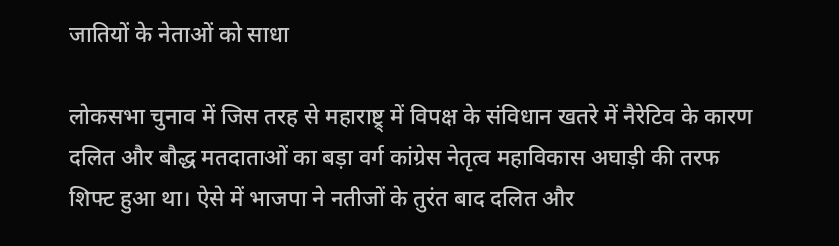जातियों के नेताओं को साधा

लोकसभा चुनाव में जिस तरह से महाराष्ट्र् में विपक्ष के संविधान खतरे में नैरेटिव के कारण दलित और बौद्ध मतदाताओं का बड़ा वर्ग कांग्रेस नेतृत्व महाविकास अघाड़ी की तरफ शिफ्ट हुआ था। ऐसे में भाजपा ने नतीजों के तुरंत बाद दलित और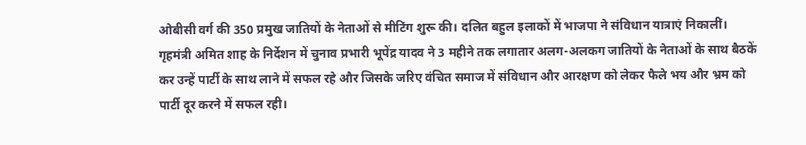ओबीसी वर्ग की 350 प्रमुख जातियों के नेताओं से मीटिंग शुरू की। दलित बहुल इलाकों में भाजपा ने संविधान यात्राएं निकालीं। गृहमंत्री अमित शाह के निर्देशन में चुनाव प्रभारी भूपेंद्र यादव ने 3 महीने तक लगातार अलग-अलकग जातियों के नेताओं के साथ बैठकें कर उन्हें पार्टी के साथ लाने में सफल रहे और जिसके जरिए वंचित समाज में संविधान और आरक्षण को लेकर फैले भय और भ्रम को पार्टी दूर करने में सफल रही।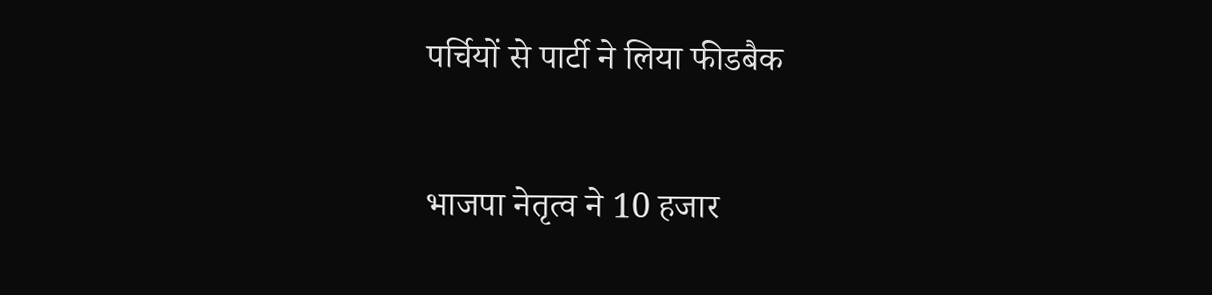पर्चियों से पार्टी ने लिया फीडबैक

भाजपा नेतृत्व ने 10 हजार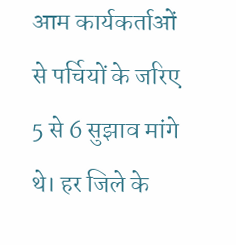आम कार्यकर्ताओं से पर्चियों के जरिए 5 से 6 सुझाव मांगे थे। हर जिले के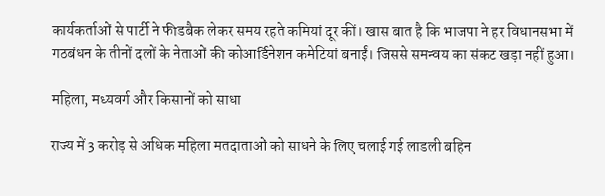कार्यकर्ताओं से पार्टी ने फीडबैक लेकर समय रहते कमियां दूर कीं। खास बात है कि भाजपा ने हर विधानसभा में गठबंधन के तीनों दलों के नेताओं की कोआर्डिनेशन कमेटियां बनाईं। जिससे समन्वय का संकट खड़ा नहीं हुआ।

महिला, मध्यवर्ग और किसानों को साधा

राज्य में 3 करोड़ से अधिक महिला मतदाताओं को साधने के लिए चलाई गई लाडली बहिन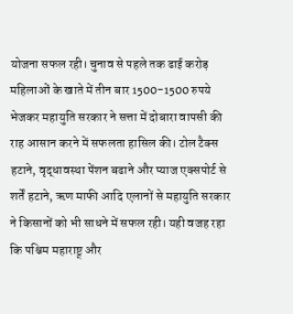योजना सफल रही। चुनाव से पहले तक ढाई करोड़ महिलाओं के खाते में तीन बार 1500-1500 रुपये भेजकर महायुति सरकार ने सत्ता में दोबारा वापसी की राह आसान करने में सफलता हासिल की। टोल टैक्स हटाने, वृद्धावस्था पेंशन बढाने और प्याज एक्सपोर्ट से शर्तें हटाने, ऋण माफी आदि एलानों से महायुति सरकार ने किसानों को भी साधने में सफल रही। यही वजह रहा कि पश्चिम महाराष्ट्र् और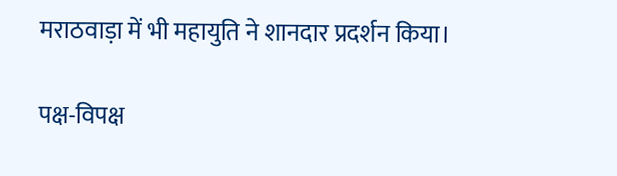मराठवाड़ा में भी महायुति ने शानदार प्रदर्शन किया।

पक्ष-विपक्ष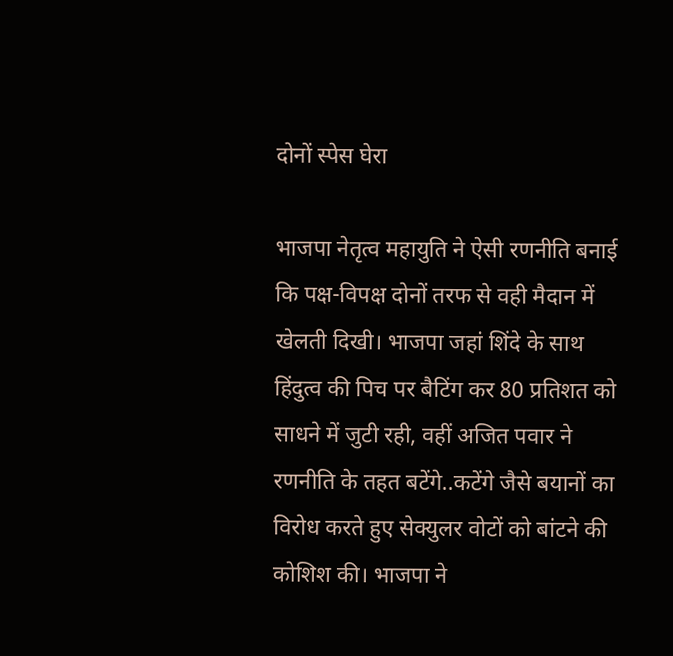दोनों स्पेस घेरा

भाजपा नेतृत्व महायुति ने ऐसी रणनीति बनाई कि पक्ष-विपक्ष दोनों तरफ से वही मैदान में खेलती दिखी। भाजपा जहां शिंदे के साथ हिंदुत्व की पिच पर बैटिंग कर 80 प्रतिशत को साधने में जुटी रही, वहीं अजित पवार ने रणनीति के तहत बटेंगे..कटेंगे जैसे बयानों का विरोध करते हुए सेक्युलर वोटों को बांटने की कोशिश की। भाजपा ने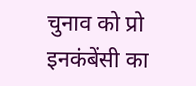चुनाव को प्रो इनकंबेंसी का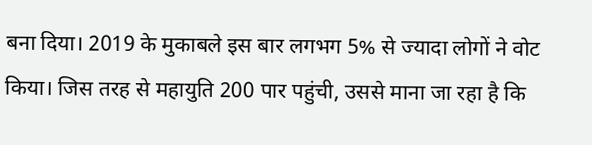बना दिया। 2019 के मुकाबले इस बार लगभग 5% से ज्यादा लोगों ने वोट किया। जिस तरह से महायुति 200 पार पहुंची, उससे माना जा रहा है कि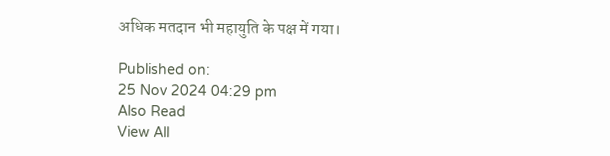अधिक मतदान भी महायुति के पक्ष में गया।

Published on:
25 Nov 2024 04:29 pm
Also Read
View All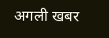अगली खबर